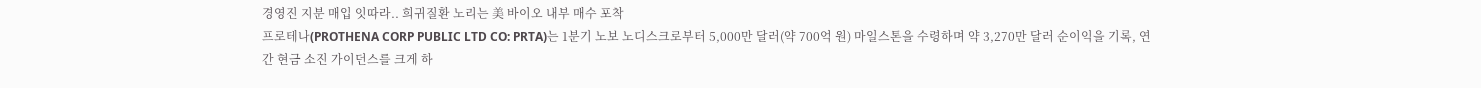경영진 지분 매입 잇따라.. 희귀질환 노리는 美 바이오 내부 매수 포착
프로테나(PROTHENA CORP PUBLIC LTD CO: PRTA)는 1분기 노보 노디스크로부터 5,000만 달러(약 700억 원) 마일스톤을 수령하며 약 3,270만 달러 순이익을 기록, 연간 현금 소진 가이던스를 크게 하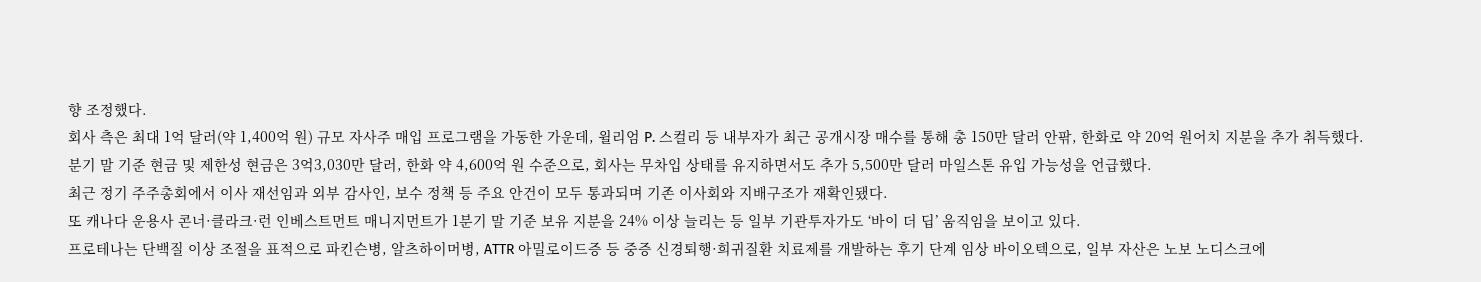향 조정했다.
회사 측은 최대 1억 달러(약 1,400억 원) 규모 자사주 매입 프로그램을 가동한 가운데, 윌리엄 P. 스컬리 등 내부자가 최근 공개시장 매수를 통해 총 150만 달러 안팎, 한화로 약 20억 원어치 지분을 추가 취득했다.
분기 말 기준 현금 및 제한성 현금은 3억3,030만 달러, 한화 약 4,600억 원 수준으로, 회사는 무차입 상태를 유지하면서도 추가 5,500만 달러 마일스톤 유입 가능성을 언급했다.
최근 정기 주주총회에서 이사 재선임과 외부 감사인, 보수 정책 등 주요 안건이 모두 통과되며 기존 이사회와 지배구조가 재확인됐다.
또 캐나다 운용사 콘너·클라크·런 인베스트먼트 매니지먼트가 1분기 말 기준 보유 지분을 24% 이상 늘리는 등 일부 기관투자가도 ‘바이 더 딥’ 움직임을 보이고 있다.
프로테나는 단백질 이상 조절을 표적으로 파킨슨병, 알츠하이머병, ATTR 아밀로이드증 등 중증 신경퇴행·희귀질환 치료제를 개발하는 후기 단계 임상 바이오텍으로, 일부 자산은 노보 노디스크에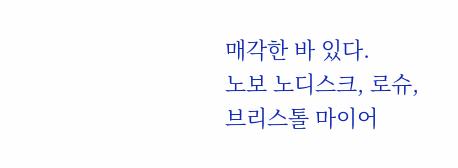매각한 바 있다.
노보 노디스크, 로슈, 브리스톨 마이어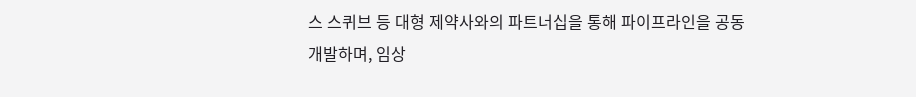스 스퀴브 등 대형 제약사와의 파트너십을 통해 파이프라인을 공동 개발하며, 임상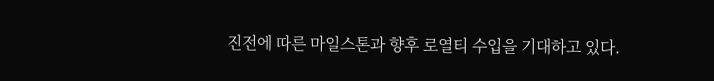진전에 따른 마일스톤과 향후 로열티 수입을 기대하고 있다.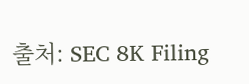출처: SEC 8K Filing